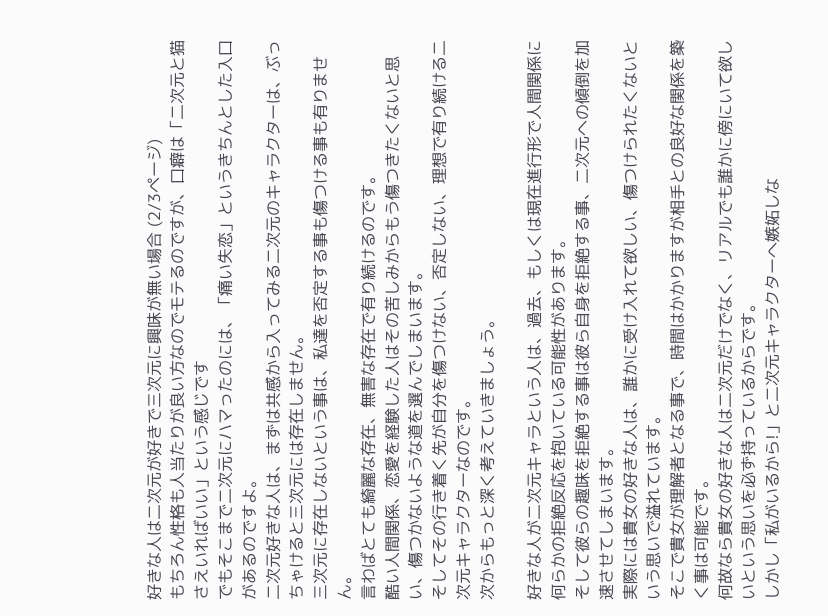好きな人は二次元が好きで三次元に興味が無い場合 (2/3ページ)
もちろん性格も人当たりが良い方なのでモテるのですが、口癖は「二次元と猫さえいればいい」という感じです
でもそこまで二次元にハマったのには、「痛い失恋」というきちんとした入口があるのですよ。
二次元好きな人は、まずは共感から入ってみる二次元のキャラクターは、ぶっちゃけると三次元には存在しません。
三次元に存在しないという事は、私達を否定する事も傷つける事も有りません。
言わばとても綺麗な存在、無害な存在で有り続けるのです。
酷い人間関係、恋愛を経験した人はその苦しみからもう傷つきたくないと思い、傷つかないような道を選んでしまいます。
そしてその行き着く先が自分を傷つけない、否定しない、理想で有り続ける二次元キャラクターなのです。
次からもっと深く考えていきましょう。

好きな人が二次元キャラという人は、過去、もしくは現在進行形で人間関係に何らかの拒絶反応を抱いている可能性があります。
そして彼らの趣味を拒絶する事は彼ら自身を拒絶する事、二次元への傾倒を加速させてしまいます。
実際には貴女の好きな人は、誰かに受け入れて欲しい、傷つけられたくないという思いで溢れています。
そこで貴女が理解者となる事で、時間はかかりますが相手との良好な関係を築く事は可能です。
何故なら貴女の好きな人は二次元だけでなく、リアルでも誰かに傍にいて欲しいという思いを必ず持っているからです。
しかし「私がいるから!」と二次元キャラクターへ嫉妬しな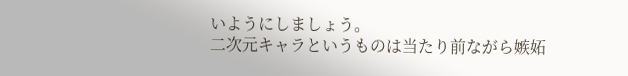いようにしましょう。
二次元キャラというものは当たり前ながら嫉妬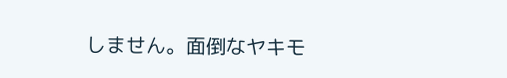しません。面倒なヤキモ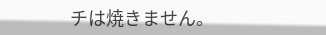チは焼きません。